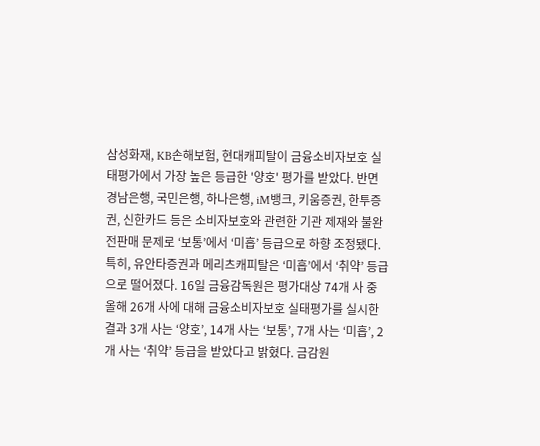삼성화재, KB손해보험, 현대캐피탈이 금융소비자보호 실태평가에서 가장 높은 등급한 '양호' 평가를 받았다. 반면 경남은행, 국민은행, 하나은행, iM뱅크, 키움증권, 한투증권, 신한카드 등은 소비자보호와 관련한 기관 제재와 불완전판매 문제로 ‘보통’에서 ‘미흡’ 등급으로 하향 조정됐다. 특히, 유안타증권과 메리츠캐피탈은 ‘미흡’에서 ‘취약’ 등급으로 떨어졌다. 16일 금융감독원은 평가대상 74개 사 중 올해 26개 사에 대해 금융소비자보호 실태평가를 실시한 결과 3개 사는 ‘양호’, 14개 사는 ‘보통’, 7개 사는 ‘미흡’, 2개 사는 ‘취약’ 등급을 받았다고 밝혔다. 금감원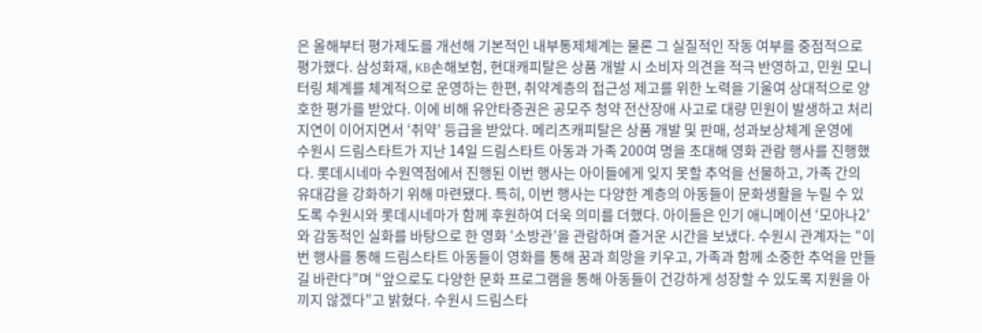은 올해부터 평가제도를 개선해 기본적인 내부통제체계는 물론 그 실질적인 작동 여부를 중점적으로 평가했다. 삼성화재, KB손해보험, 현대캐피탈은 상품 개발 시 소비자 의견을 적극 반영하고, 민원 모니터링 체계를 체계적으로 운영하는 한편, 취약계층의 접근성 제고를 위한 노력을 기울여 상대적으로 양호한 평가를 받았다. 이에 비해 유안타증권은 공모주 청약 전산장애 사고로 대량 민원이 발생하고 처리 지연이 이어지면서 ‘취약’ 등급을 받았다. 메리츠캐피탈은 상품 개발 및 판매, 성과보상체계 운영에
수원시 드림스타트가 지난 14일 드림스타트 아동과 가족 200여 명을 초대해 영화 관람 행사를 진행했다. 롯데시네마 수원역점에서 진행된 이번 행사는 아이들에게 잊지 못할 추억을 선물하고, 가족 간의 유대감을 강화하기 위해 마련됐다. 특히, 이번 행사는 다양한 계층의 아동들이 문화생활을 누릴 수 있도록 수원시와 롯데시네마가 함께 후원하여 더욱 의미를 더했다. 아이들은 인기 애니메이션 ‘모아나2’와 감동적인 실화를 바탕으로 한 영화 ‘소방관’을 관람하며 즐거운 시간을 보냈다. 수원시 관계자는 “이번 행사를 통해 드림스타트 아동들이 영화를 통해 꿈과 희망을 키우고, 가족과 함께 소중한 추억을 만들길 바란다”며 “앞으로도 다양한 문화 프로그램을 통해 아동들이 건강하게 성장할 수 있도록 지원을 아끼지 않겠다”고 밝혔다. 수원시 드림스타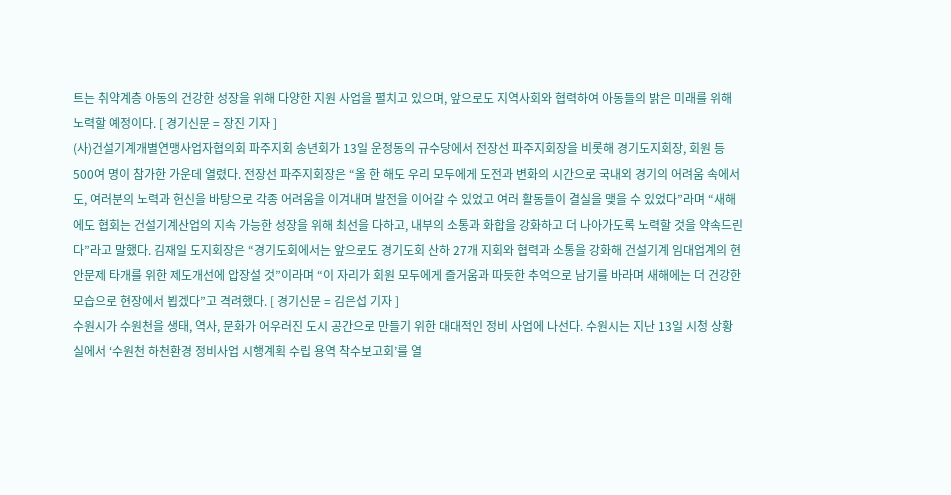트는 취약계층 아동의 건강한 성장을 위해 다양한 지원 사업을 펼치고 있으며, 앞으로도 지역사회와 협력하여 아동들의 밝은 미래를 위해 노력할 예정이다. [ 경기신문 = 장진 기자 ]
(사)건설기계개별연맹사업자협의회 파주지회 송년회가 13일 운정동의 규수당에서 전장선 파주지회장을 비롯해 경기도지회장, 회원 등 500여 명이 참가한 가운데 열렸다. 전장선 파주지회장은 “올 한 해도 우리 모두에게 도전과 변화의 시간으로 국내외 경기의 어려움 속에서도, 여러분의 노력과 헌신을 바탕으로 각종 어려움을 이겨내며 발전을 이어갈 수 있었고 여러 활동들이 결실을 맺을 수 있었다”라며 “새해에도 협회는 건설기계산업의 지속 가능한 성장을 위해 최선을 다하고, 내부의 소통과 화합을 강화하고 더 나아가도록 노력할 것을 약속드린다”라고 말했다. 김재일 도지회장은 “경기도회에서는 앞으로도 경기도회 산하 27개 지회와 협력과 소통을 강화해 건설기계 임대업계의 현안문제 타개를 위한 제도개선에 압장설 것”이라며 “이 자리가 회원 모두에게 즐거움과 따듯한 추억으로 남기를 바라며 새해에는 더 건강한 모습으로 현장에서 뵙겠다”고 격려했다. [ 경기신문 = 김은섭 기자 ]
수원시가 수원천을 생태, 역사, 문화가 어우러진 도시 공간으로 만들기 위한 대대적인 정비 사업에 나선다. 수원시는 지난 13일 시청 상황실에서 ‘수원천 하천환경 정비사업 시행계획 수립 용역 착수보고회’를 열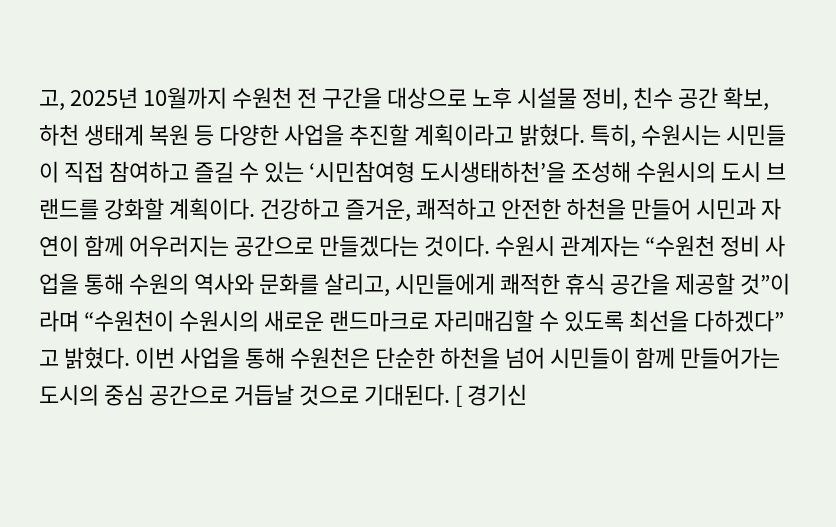고, 2025년 10월까지 수원천 전 구간을 대상으로 노후 시설물 정비, 친수 공간 확보, 하천 생태계 복원 등 다양한 사업을 추진할 계획이라고 밝혔다. 특히, 수원시는 시민들이 직접 참여하고 즐길 수 있는 ‘시민참여형 도시생태하천’을 조성해 수원시의 도시 브랜드를 강화할 계획이다. 건강하고 즐거운, 쾌적하고 안전한 하천을 만들어 시민과 자연이 함께 어우러지는 공간으로 만들겠다는 것이다. 수원시 관계자는 “수원천 정비 사업을 통해 수원의 역사와 문화를 살리고, 시민들에게 쾌적한 휴식 공간을 제공할 것”이라며 “수원천이 수원시의 새로운 랜드마크로 자리매김할 수 있도록 최선을 다하겠다”고 밝혔다. 이번 사업을 통해 수원천은 단순한 하천을 넘어 시민들이 함께 만들어가는 도시의 중심 공간으로 거듭날 것으로 기대된다. [ 경기신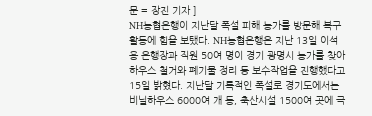문 = 장진 기자 ]
NH농협은행이 지난달 폭설 피해 농가를 방문해 복구 활동에 힘을 보탰다. NH농협은행은 지난 13일 이석용 은행장과 직원 50여 명이 경기 광명시 농가를 찾아 하우스 철거와 폐기물 정리 등 보수작업을 진행했다고 15일 밝혔다. 지난달 기록적인 폭설로 경기도에서는 비닐하우스 6000여 개 동, 축산시설 1500여 곳에 극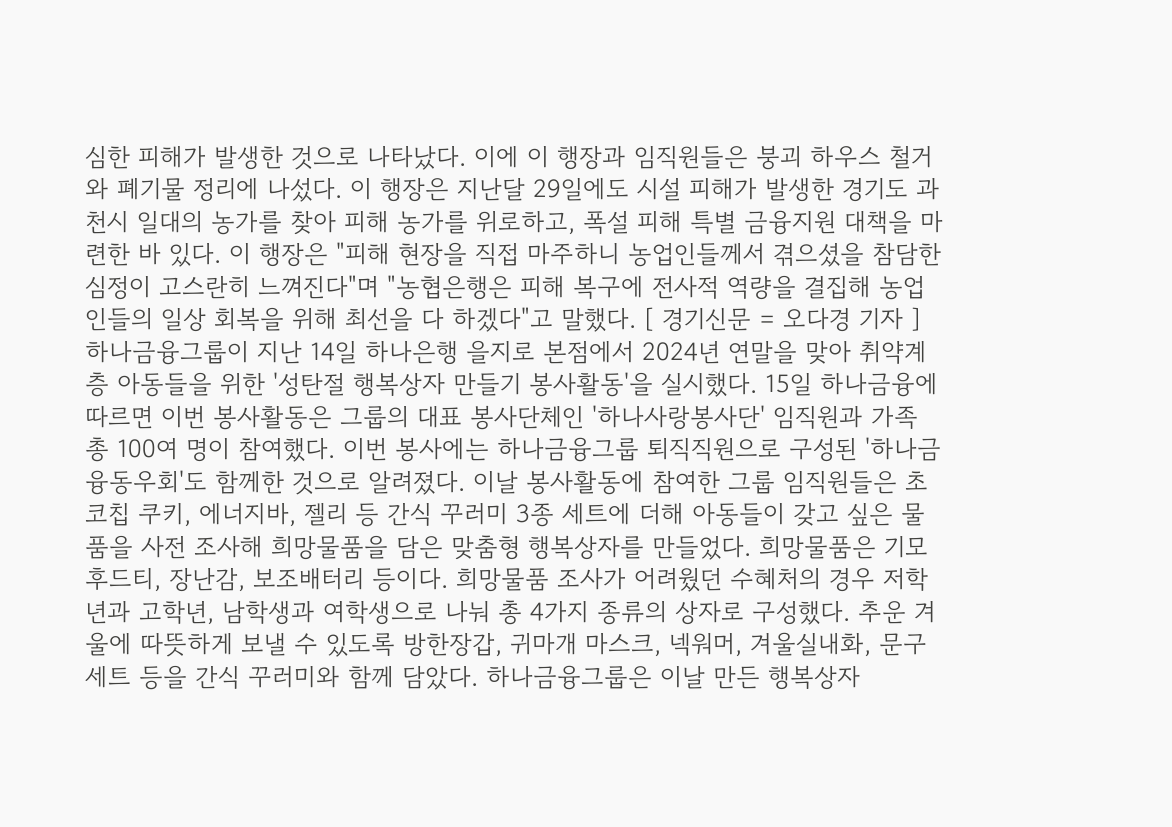심한 피해가 발생한 것으로 나타났다. 이에 이 행장과 임직원들은 붕괴 하우스 철거와 폐기물 정리에 나섰다. 이 행장은 지난달 29일에도 시설 피해가 발생한 경기도 과천시 일대의 농가를 찾아 피해 농가를 위로하고, 폭설 피해 특별 금융지원 대책을 마련한 바 있다. 이 행장은 "피해 현장을 직접 마주하니 농업인들께서 겪으셨을 참담한 심정이 고스란히 느껴진다"며 "농협은행은 피해 복구에 전사적 역량을 결집해 농업인들의 일상 회복을 위해 최선을 다 하겠다"고 말했다. [ 경기신문 = 오다경 기자 ]
하나금융그룹이 지난 14일 하나은행 을지로 본점에서 2024년 연말을 맞아 취약계층 아동들을 위한 '성탄절 행복상자 만들기 봉사활동'을 실시했다. 15일 하나금융에 따르면 이번 봉사활동은 그룹의 대표 봉사단체인 '하나사랑봉사단' 임직원과 가족 총 100여 명이 참여했다. 이번 봉사에는 하나금융그룹 퇴직직원으로 구성된 '하나금융동우회'도 함께한 것으로 알려졌다. 이날 봉사활동에 참여한 그룹 임직원들은 초코칩 쿠키, 에너지바, 젤리 등 간식 꾸러미 3종 세트에 더해 아동들이 갖고 싶은 물품을 사전 조사해 희망물품을 담은 맞춤형 행복상자를 만들었다. 희망물품은 기모 후드티, 장난감, 보조배터리 등이다. 희망물품 조사가 어려웠던 수혜처의 경우 저학년과 고학년, 남학생과 여학생으로 나눠 총 4가지 종류의 상자로 구성했다. 추운 겨울에 따뜻하게 보낼 수 있도록 방한장갑, 귀마개 마스크, 넥워머, 겨울실내화, 문구세트 등을 간식 꾸러미와 함께 담았다. 하나금융그룹은 이날 만든 행복상자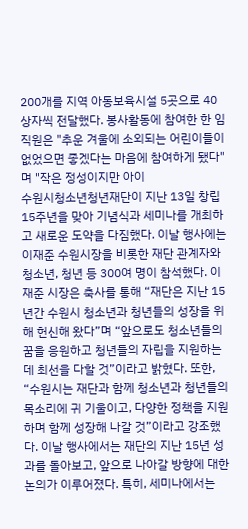200개를 지역 아동보육시설 5곳으로 40상자씩 전달했다. 봉사활동에 참여한 한 임직원은 "추운 겨울에 소외되는 어린이들이 없었으면 좋겠다는 마음에 참여하게 됐다"며 "작은 정성이지만 아이
수원시청소년청년재단이 지난 13일 창립 15주년을 맞아 기념식과 세미나를 개최하고 새로운 도약을 다짐했다. 이날 행사에는 이재준 수원시장을 비롯한 재단 관계자와 청소년, 청년 등 300여 명이 참석했다. 이재준 시장은 축사를 통해 “재단은 지난 15년간 수원시 청소년과 청년들의 성장을 위해 헌신해 왔다”며 “앞으로도 청소년들의 꿈을 응원하고 청년들의 자립을 지원하는 데 최선을 다할 것”이라고 밝혔다. 또한, “수원시는 재단과 함께 청소년과 청년들의 목소리에 귀 기울이고, 다양한 정책을 지원하며 함께 성장해 나갈 것”이라고 강조했다. 이날 행사에서는 재단의 지난 15년 성과를 돌아보고, 앞으로 나아갈 방향에 대한 논의가 이루어졌다. 특히, 세미나에서는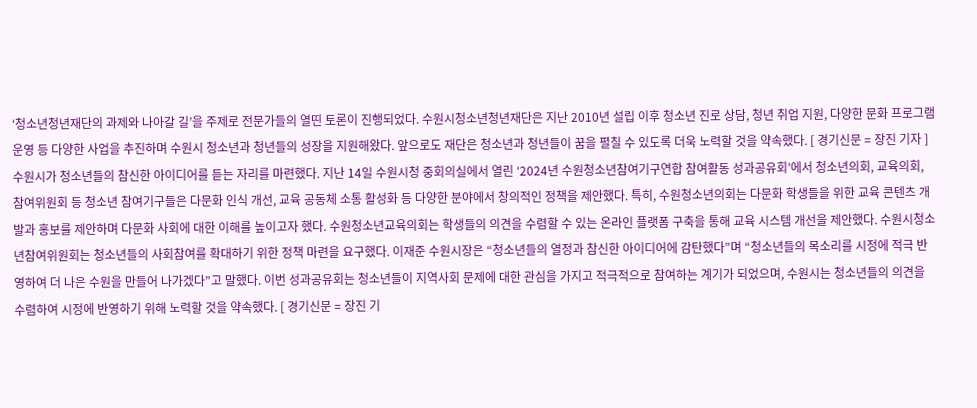‘청소년청년재단의 과제와 나아갈 길’을 주제로 전문가들의 열띤 토론이 진행되었다. 수원시청소년청년재단은 지난 2010년 설립 이후 청소년 진로 상담, 청년 취업 지원, 다양한 문화 프로그램 운영 등 다양한 사업을 추진하며 수원시 청소년과 청년들의 성장을 지원해왔다. 앞으로도 재단은 청소년과 청년들이 꿈을 펼칠 수 있도록 더욱 노력할 것을 약속했다. [ 경기신문 = 장진 기자 ]
수원시가 청소년들의 참신한 아이디어를 듣는 자리를 마련했다. 지난 14일 수원시청 중회의실에서 열린 ‘2024년 수원청소년참여기구연합 참여활동 성과공유회’에서 청소년의회, 교육의회, 참여위원회 등 청소년 참여기구들은 다문화 인식 개선, 교육 공동체 소통 활성화 등 다양한 분야에서 창의적인 정책을 제안했다. 특히, 수원청소년의회는 다문화 학생들을 위한 교육 콘텐츠 개발과 홍보를 제안하며 다문화 사회에 대한 이해를 높이고자 했다. 수원청소년교육의회는 학생들의 의견을 수렴할 수 있는 온라인 플랫폼 구축을 통해 교육 시스템 개선을 제안했다. 수원시청소년참여위원회는 청소년들의 사회참여를 확대하기 위한 정책 마련을 요구했다. 이재준 수원시장은 “청소년들의 열정과 참신한 아이디어에 감탄했다”며 “청소년들의 목소리를 시정에 적극 반영하여 더 나은 수원을 만들어 나가겠다”고 말했다. 이번 성과공유회는 청소년들이 지역사회 문제에 대한 관심을 가지고 적극적으로 참여하는 계기가 되었으며, 수원시는 청소년들의 의견을 수렴하여 시정에 반영하기 위해 노력할 것을 약속했다. [ 경기신문 = 장진 기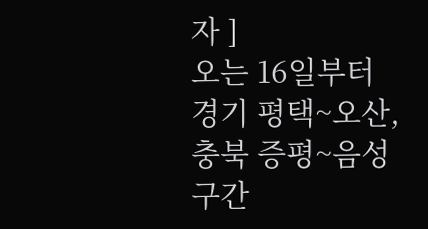자 ]
오는 16일부터 경기 평택~오산, 충북 증평~음성 구간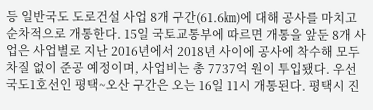등 일반국도 도로건설 사업 8개 구간(61.6㎞)에 대해 공사를 마치고 순차적으로 개통한다. 15일 국토교통부에 따르면 개통을 앞둔 8개 사업은 사업별로 지난 2016년에서 2018년 사이에 공사에 착수해 모두 차질 없이 준공 예정이며, 사업비는 총 7737억 원이 투입됐다. 우선 국도1호선인 평택~오산 구간은 오는 16일 11시 개통된다. 평택시 진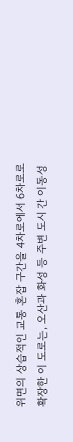위면의 상습적인 교통 혼잡 구간을 4차로에서 6차로로 확장한 이 도로는, 오산과 화성 등 주변 도시 간 이동성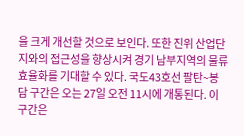을 크게 개선할 것으로 보인다. 또한 진위 산업단지와의 접근성을 향상시켜 경기 남부지역의 물류 효율화를 기대할 수 있다. 국도43호선 팔탄~봉담 구간은 오는 27일 오전 11시에 개통된다. 이 구간은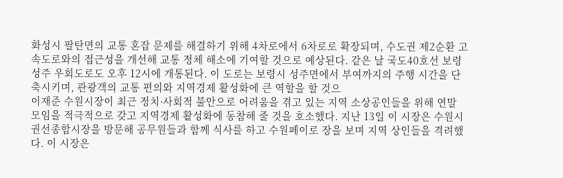화성시 팔탄면의 교통 혼잡 문제를 해결하기 위해 4차로에서 6차로로 확장되며, 수도권 제2순환 고속도로와의 접근성을 개선해 교통 정체 해소에 기여할 것으로 예상된다. 같은 날 국도40호선 보령 성주 우회도로도 오후 12시에 개통된다. 이 도로는 보령시 성주면에서 부여까지의 주행 시간을 단축시키며, 관광객의 교통 편의와 지역경제 활성화에 큰 역할을 할 것으
이재준 수원시장이 최근 정치·사회적 불안으로 어려움을 겪고 있는 지역 소상공인들을 위해 연말 모임을 적극적으로 갖고 지역경제 활성화에 동참해 줄 것을 호소했다. 지난 13일 이 시장은 수원시 권선종합시장을 방문해 공무원들과 함께 식사를 하고 수원페이로 장을 보며 지역 상인들을 격려했다. 이 시장은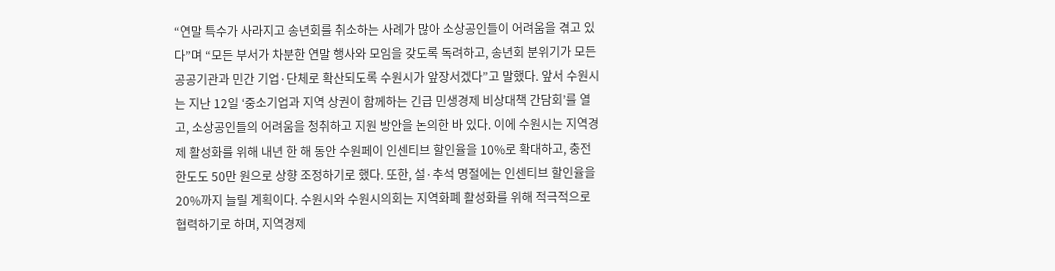“연말 특수가 사라지고 송년회를 취소하는 사례가 많아 소상공인들이 어려움을 겪고 있다”며 “모든 부서가 차분한 연말 행사와 모임을 갖도록 독려하고, 송년회 분위기가 모든 공공기관과 민간 기업·단체로 확산되도록 수원시가 앞장서겠다”고 말했다. 앞서 수원시는 지난 12일 ‘중소기업과 지역 상권이 함께하는 긴급 민생경제 비상대책 간담회’를 열고, 소상공인들의 어려움을 청취하고 지원 방안을 논의한 바 있다. 이에 수원시는 지역경제 활성화를 위해 내년 한 해 동안 수원페이 인센티브 할인율을 10%로 확대하고, 충전 한도도 50만 원으로 상향 조정하기로 했다. 또한, 설·추석 명절에는 인센티브 할인율을 20%까지 늘릴 계획이다. 수원시와 수원시의회는 지역화폐 활성화를 위해 적극적으로 협력하기로 하며, 지역경제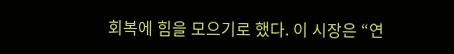회복에 힘을 모으기로 했다. 이 시장은 “연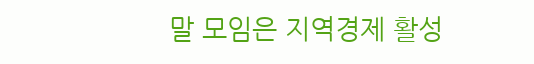말 모임은 지역경제 활성